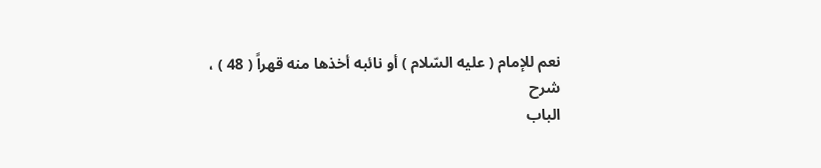نعم للإمام ( عليه السّلام ) أو نائبه أخذها منه قهراً ( 48 ) ،
شرح
الباب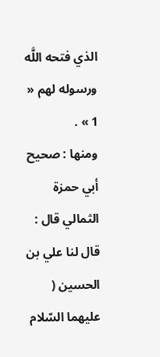الذي فتحه اللَّه ورسوله لهم « 1 » .
ومنها : صحيح أبي حمزة الثمالي قال : قال لنا علي بن الحسين ( عليهما السّلام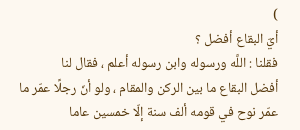)
أيّ البقاع أفضل ؟
فقلنا : اللَّه ورسوله وابن رسوله أعلم ، فقال لنا
أفضل البقاع ما بين الركن والمقام ، ولو أنّ رجلًا عمّر ما عمّر نوح في قومه ألف سنة إلّا خمسين عاما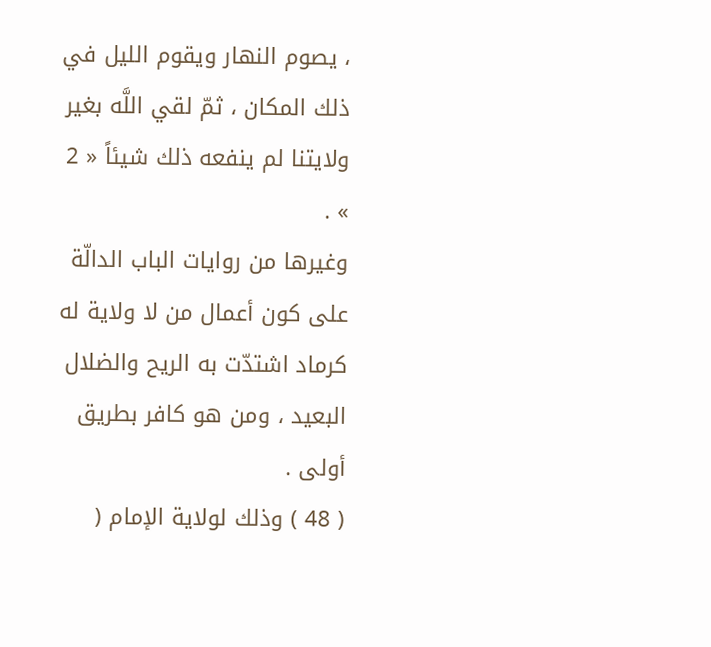، يصوم النهار ويقوم الليل في ذلك المكان ، ثمّ لقي اللَّه بغير ولايتنا لم ينفعه ذلك شيئاً « 2 » .
وغيرها من روايات الباب الدالّة على كون أعمال من لا ولاية له كرماد اشتدّت به الريح والضلال البعيد ، ومن هو كافر بطريق أولى .
( 48 ) وذلك لولاية الإمام (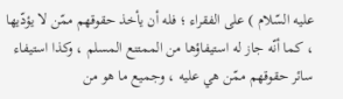عليه السّلام ) على الفقراء ؛ فله أن يأخذ حقوقهم ممّن لا يؤدّيها ، كما أنّه جاز له استيفاؤها من الممتنع المسلم ، وكذا استيفاء سائر حقوقهم ممّن هي عليه ، وجميع ما هو من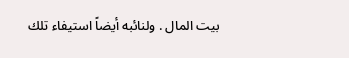بيت المال . ولنائبه أيضاً استيفاء تلك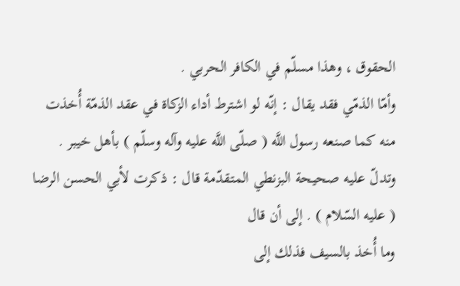الحقوق ، وهذا مسلّم في الكافر الحربي .
وأمّا الذمّي فقد يقال : إنّه لو اشترط أداء الزكاة في عقد الذمّة أُخذت منه كما صنعه رسول اللَّه ( صلّى اللَّه عليه وآله وسلّم ) بأهل خيبر . وتدلّ عليه صحيحة البزنطي المتقدّمة قال : ذكرت لأبي الحسن الرضا ( عليه السّلام ) . إلى أن قال
وما أُخذ بالسيف فذلك إلى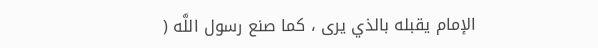الإمام يقبله بالذي يرى ، كما صنع رسول اللَّه (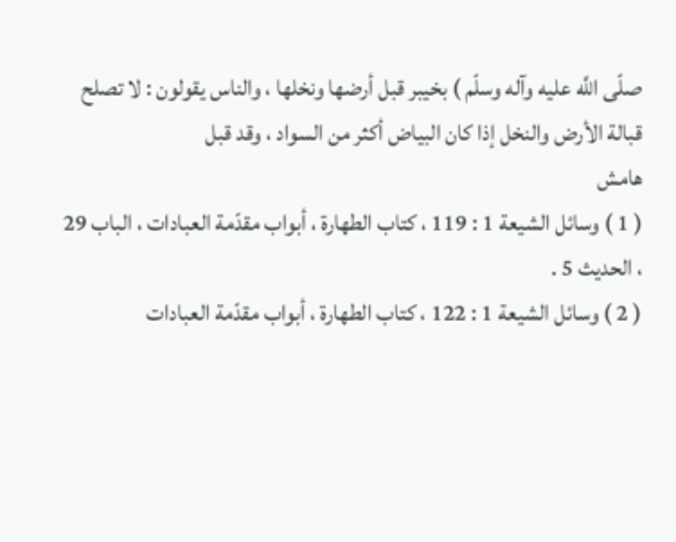صلّى اللَّه عليه وآله وسلّم ) بخيبر قبل أرضها ونخلها ، والناس يقولون : لا تصلح قبالة الأرض والنخل إذا كان البياض أكثر من السواد ، وقد قبل
هامش
( 1 ) وسائل الشيعة 1 : 119 ، كتاب الطهارة ، أبواب مقدّمة العبادات ، الباب 29 ، الحديث 5 .
( 2 ) وسائل الشيعة 1 : 122 ، كتاب الطهارة ، أبواب مقدّمة العبادات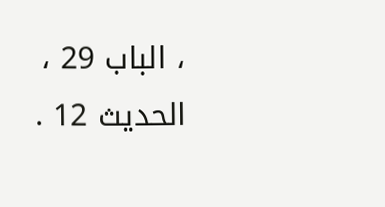، الباب 29 ، الحديث 12 .